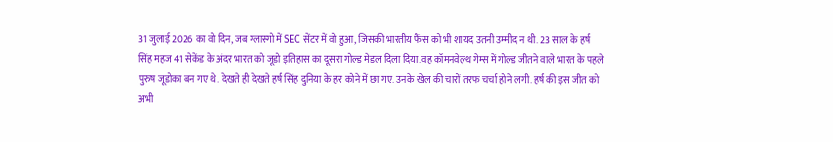31 जुलाई 2026 का वो दिन, जब ग्लास्गो में SEC सेंटर में वो हुआ, जिसकी भारतीय फैंस को भी शायद उतनी उम्मीद न थी. 23 साल के हर्ष सिंह महज 41 सेकेंड के अंदर भारत को जूडो इतिहास का दूसरा गोल्ड मेडल दिला दिया.वह कॉमनवेल्थ गेम्स में गोल्ड जीतने वाले भारत के पहले पुरुष जूडोका बन गए थे. देखते ही देखते हर्ष सिंह दुनिया के हर कोने में छा गए. उनके खेल की चारों तरफ चर्चा होने लगी. हर्ष की इस जीत को अभी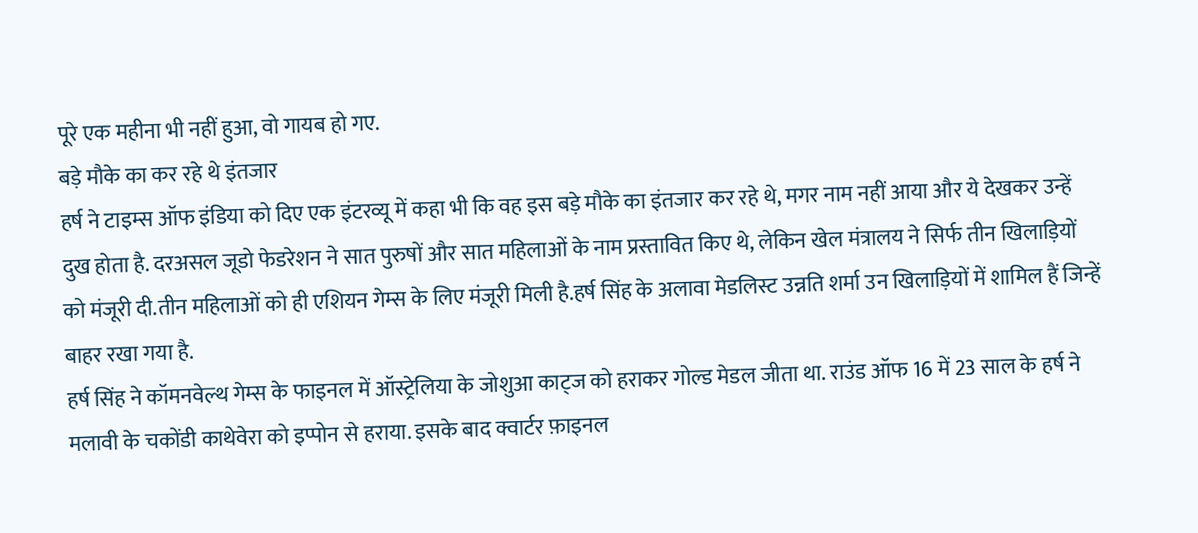पूरे एक महीना भी नहीं हुआ, वो गायब हो गए.
बड़े मौके का कर रहे थे इंतजार
हर्ष ने टाइम्स ऑफ इंडिया को दिए एक इंटरव्यू में कहा भी कि वह इस बड़े मौके का इंतजार कर रहे थे, मगर नाम नहीं आया और ये देखकर उन्हें दुख होता है. दरअसल जूडो फेडरेशन ने सात पुरुषों और सात महिलाओं के नाम प्रस्तावित किए थे, लेकिन खेल मंत्रालय ने सिर्फ तीन खिलाड़ियों को मंजूरी दी.तीन महिलाओं को ही एशियन गेम्स के लिए मंजूरी मिली है.हर्ष सिंह के अलावा मेडलिस्ट उन्नति शर्मा उन खिलाड़ियों में शामिल हैं जिन्हें बाहर रखा गया है.
हर्ष सिंह ने कॉमनवेल्थ गेम्स के फाइनल में ऑस्ट्रेलिया के जोशुआ काट्ज को हराकर गोल्ड मेडल जीता था. राउंड ऑफ 16 में 23 साल के हर्ष ने मलावी के चकोंडी काथेवेरा को इप्पोन से हराया. इसके बाद क्वार्टर फ़ाइनल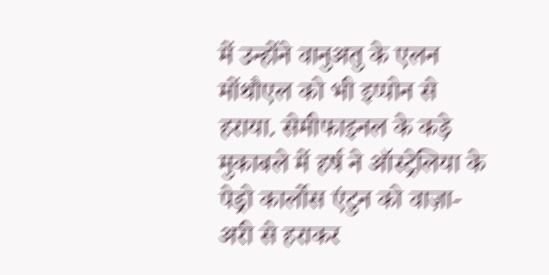में उन्होंने वानुअतु के एलन मोंथौएल को भी इप्पोन से हराया. सेमीफाइनल के कड़े मुकाबले में हर्ष ने ऑस्ट्रेलिया के पेड्रो कार्लोस एंटुन को वाज़ा-अरी से हराकर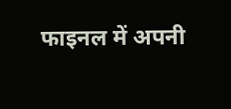फाइनल में अपनी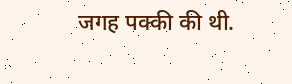जगह पक्की की थी.